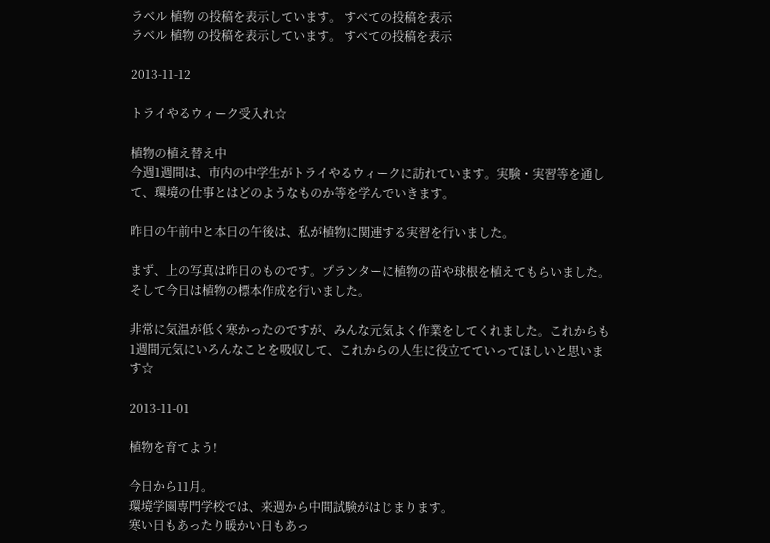ラベル 植物 の投稿を表示しています。 すべての投稿を表示
ラベル 植物 の投稿を表示しています。 すべての投稿を表示

2013-11-12

トライやるウィーク受入れ☆

植物の植え替え中
今週1週間は、市内の中学生がトライやるウィークに訪れています。実験・実習等を通して、環境の仕事とはどのようなものか等を学んでいきます。

昨日の午前中と本日の午後は、私が植物に関連する実習を行いました。

まず、上の写真は昨日のものです。プランターに植物の苗や球根を植えてもらいました。そして今日は植物の標本作成を行いました。

非常に気温が低く寒かったのですが、みんな元気よく作業をしてくれました。これからも1週間元気にいろんなことを吸収して、これからの人生に役立てていってほしいと思います☆

2013-11-01

植物を育てよう!

今日から11月。
環境学園専門学校では、来週から中間試験がはじまります。
寒い日もあったり暖かい日もあっ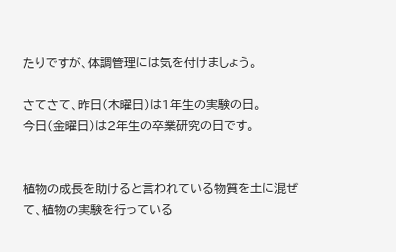たりですが、体調管理には気を付けましょう。

さてさて、昨日(木曜日)は1年生の実験の日。
今日(金曜日)は2年生の卒業研究の日です。


植物の成長を助けると言われている物質を土に混ぜて、植物の実験を行っている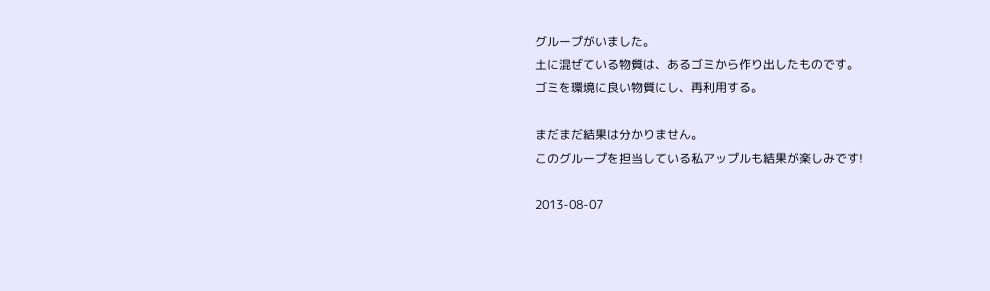グループがいました。
土に混ぜている物質は、あるゴミから作り出したものです。
ゴミを環境に良い物質にし、再利用する。

まだまだ結果は分かりません。
このグループを担当している私アップルも結果が楽しみです!

2013-08-07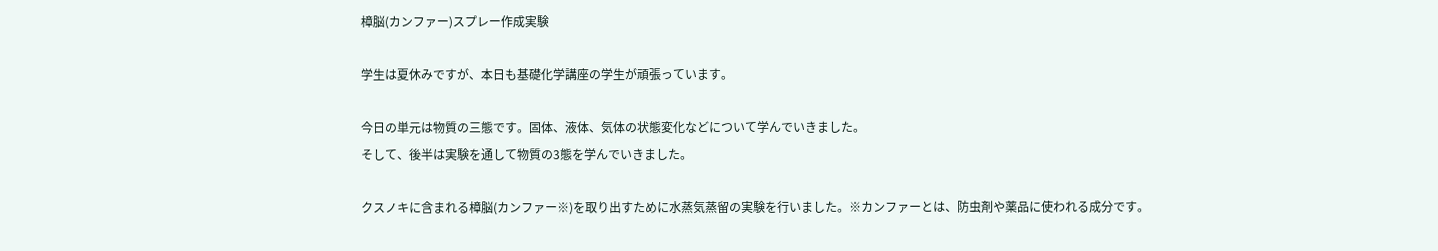樟脳(カンファー)スプレー作成実験

学生は夏休みですが、本日も基礎化学講座の学生が頑張っています。

今日の単元は物質の三態です。固体、液体、気体の状態変化などについて学んでいきました。
そして、後半は実験を通して物質の3態を学んでいきました。

クスノキに含まれる樟脳(カンファー※)を取り出すために水蒸気蒸留の実験を行いました。※カンファーとは、防虫剤や薬品に使われる成分です。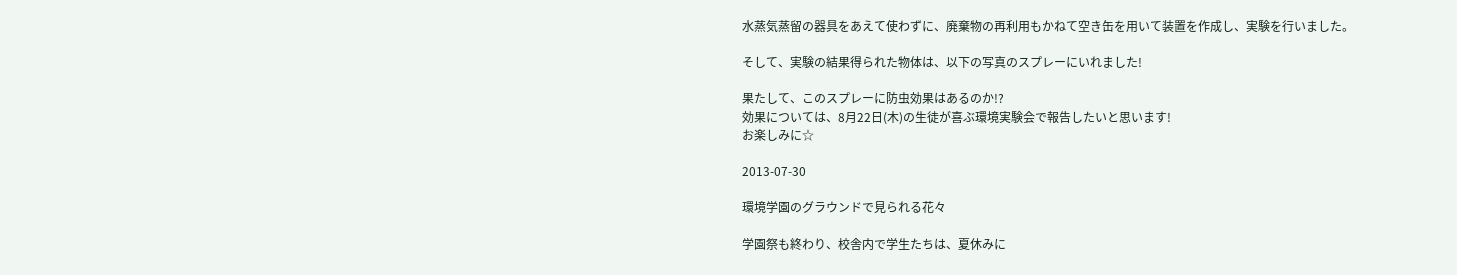水蒸気蒸留の器具をあえて使わずに、廃棄物の再利用もかねて空き缶を用いて装置を作成し、実験を行いました。

そして、実験の結果得られた物体は、以下の写真のスプレーにいれました!

果たして、このスプレーに防虫効果はあるのか!?
効果については、8月22日(木)の生徒が喜ぶ環境実験会で報告したいと思います!
お楽しみに☆

2013-07-30

環境学園のグラウンドで見られる花々

学園祭も終わり、校舎内で学生たちは、夏休みに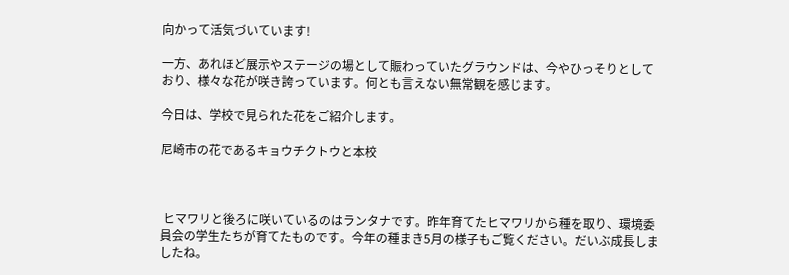向かって活気づいています!

一方、あれほど展示やステージの場として賑わっていたグラウンドは、今やひっそりとしており、様々な花が咲き誇っています。何とも言えない無常観を感じます。

今日は、学校で見られた花をご紹介します。

尼崎市の花であるキョウチクトウと本校



 ヒマワリと後ろに咲いているのはランタナです。昨年育てたヒマワリから種を取り、環境委員会の学生たちが育てたものです。今年の種まき5月の様子もご覧ください。だいぶ成長しましたね。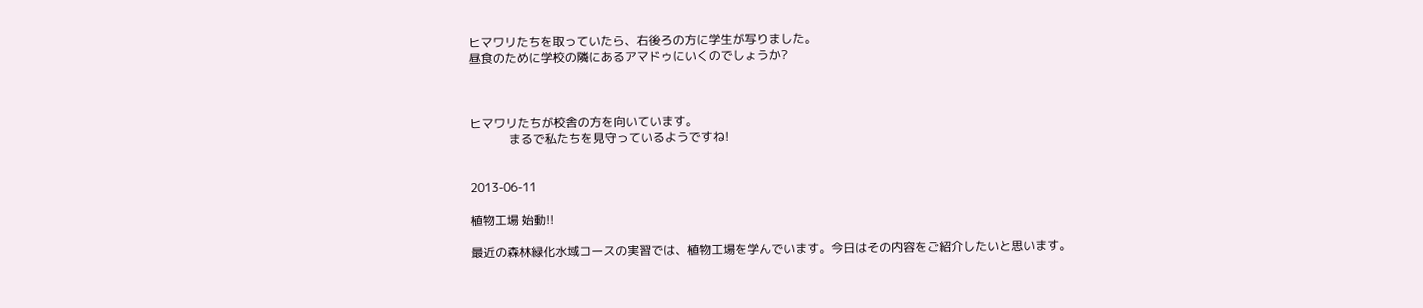ヒマワリたちを取っていたら、右後ろの方に学生が写りました。
昼食のために学校の隣にあるアマドゥにいくのでしょうか?



ヒマワリたちが校舎の方を向いています。
             まるで私たちを見守っているようですね!


2013-06-11

植物工場 始動!!

最近の森林緑化水域コースの実習では、植物工場を学んでいます。今日はその内容をご紹介したいと思います。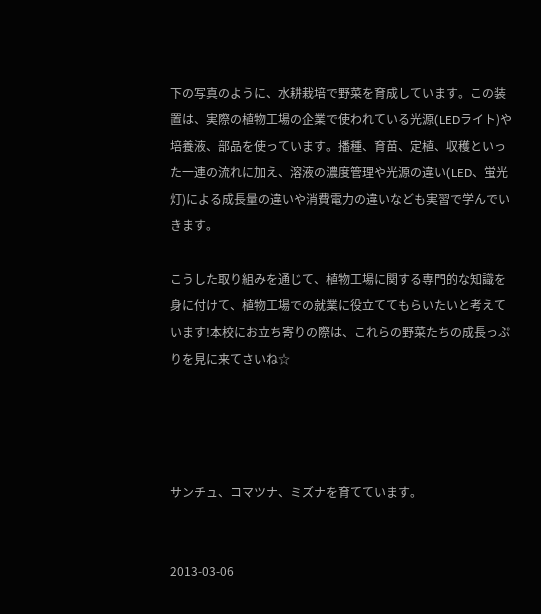下の写真のように、水耕栽培で野菜を育成しています。この装置は、実際の植物工場の企業で使われている光源(LEDライト)や培養液、部品を使っています。播種、育苗、定植、収穫といった一連の流れに加え、溶液の濃度管理や光源の違い(LED、蛍光灯)による成長量の違いや消費電力の違いなども実習で学んでいきます。

こうした取り組みを通じて、植物工場に関する専門的な知識を身に付けて、植物工場での就業に役立ててもらいたいと考えています!本校にお立ち寄りの際は、これらの野菜たちの成長っぷりを見に来てさいね☆




サンチュ、コマツナ、ミズナを育てています。


2013-03-06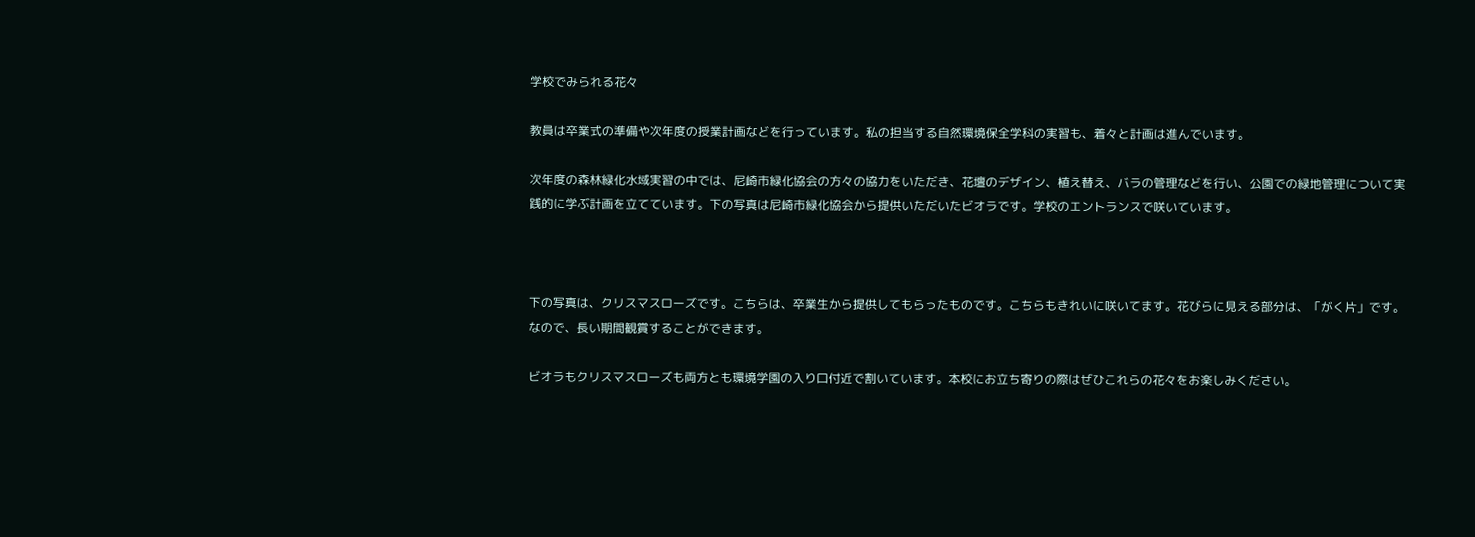学校でみられる花々

教員は卒業式の準備や次年度の授業計画などを行っています。私の担当する自然環境保全学科の実習も、着々と計画は進んでいます。

次年度の森林緑化水域実習の中では、尼崎市緑化協会の方々の協力をいただき、花壇のデザイン、植え替え、バラの管理などを行い、公園での緑地管理について実践的に学ぶ計画を立てています。下の写真は尼崎市緑化協会から提供いただいたビオラです。学校のエントランスで咲いています。



下の写真は、クリスマスローズです。こちらは、卒業生から提供してもらったものです。こちらもきれいに咲いてます。花びらに見える部分は、「がく片」です。なので、長い期間観賞することができます。

ビオラもクリスマスローズも両方とも環境学園の入り口付近で割いています。本校にお立ち寄りの際はぜひこれらの花々をお楽しみください。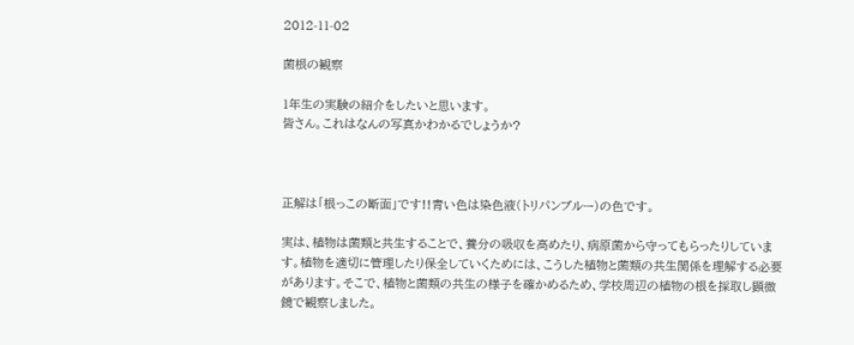2012-11-02

菌根の観察

1年生の実験の紹介をしたいと思います。
皆さん。これはなんの写真かわかるでしょうか?



正解は「根っこの断面」です!!青い色は染色液(トリパンブルー)の色です。

実は、植物は菌類と共生することで、養分の吸収を高めたり、病原菌から守ってもらったりしています。植物を適切に管理したり保全していくためには、こうした植物と菌類の共生関係を理解する必要があります。そこで、植物と菌類の共生の様子を確かめるため、学校周辺の植物の根を採取し顕微鏡で観察しました。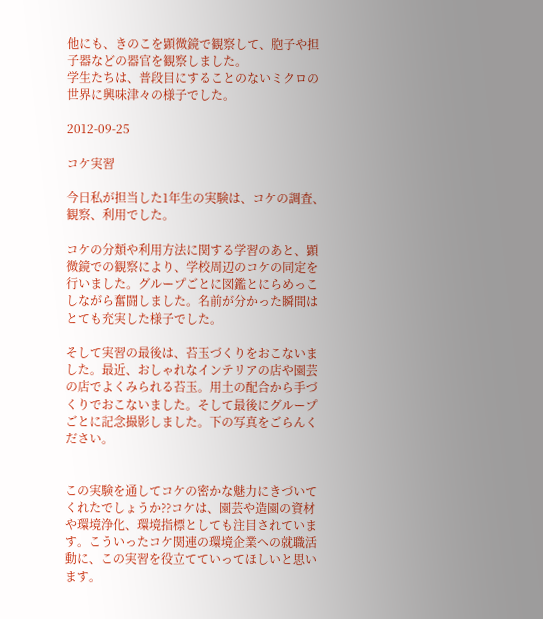他にも、きのこを顕微鏡で観察して、胞子や担子器などの器官を観察しました。
学生たちは、普段目にすることのないミクロの世界に興味津々の様子でした。

2012-09-25

コケ実習

今日私が担当した1年生の実験は、コケの調査、観察、利用でした。

コケの分類や利用方法に関する学習のあと、顕微鏡での観察により、学校周辺のコケの同定を行いました。グループごとに図鑑とにらめっこしながら奮闘しました。名前が分かった瞬間はとても充実した様子でした。

そして実習の最後は、苔玉づくりをおこないました。最近、おしゃれなインテリアの店や園芸の店でよくみられる苔玉。用土の配合から手づくりでおこないました。そして最後にグループごとに記念撮影しました。下の写真をごらんください。


この実験を通してコケの密かな魅力にきづいてくれたでしょうか??コケは、園芸や造園の資材や環境浄化、環境指標としても注目されています。こういったコケ関連の環境企業への就職活動に、この実習を役立てていってほしいと思います。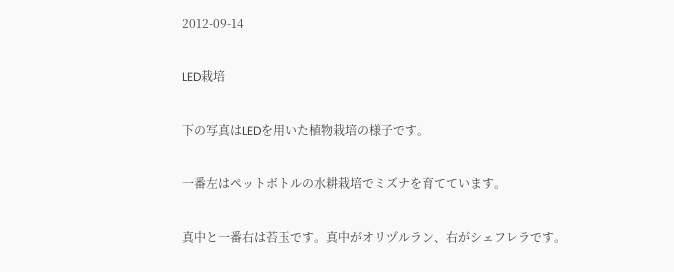2012-09-14

LED栽培

下の写真はLEDを用いた植物栽培の様子です。

一番左はペットボトルの水耕栽培でミズナを育てています。

真中と一番右は苔玉です。真中がオリヅルラン、右がシェフレラです。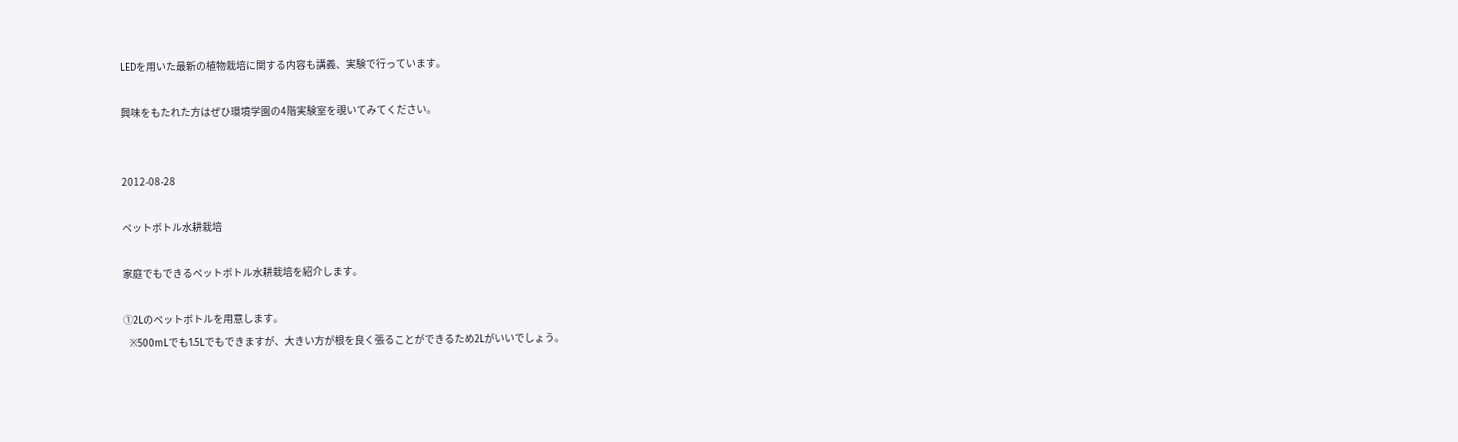LEDを用いた最新の植物栽培に関する内容も講義、実験で行っています。

興味をもたれた方はぜひ環境学園の4階実験室を覗いてみてください。


2012-08-28

ペットボトル水耕栽培

家庭でもできるペットボトル水耕栽培を紹介します。

①2Lのペットボトルを用意します。
  ※500mLでも1.5Lでもできますが、大きい方が根を良く張ることができるため2Lがいいでしょう。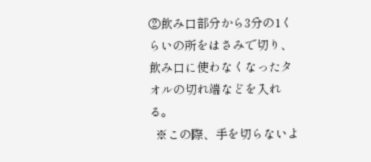②飲み口部分から3分の1くらいの所をはさみで切り、飲み口に使わなくなったタオルの切れ端などを入れる。
  ※この際、手を切らないよ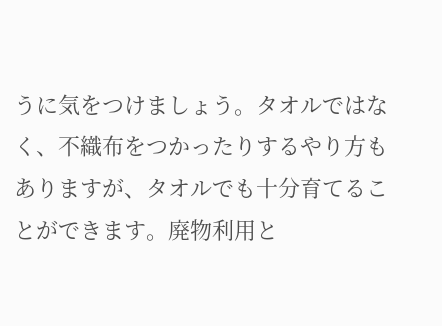うに気をつけましょう。タオルではなく、不織布をつかったりするやり方もありますが、タオルでも十分育てることができます。廃物利用と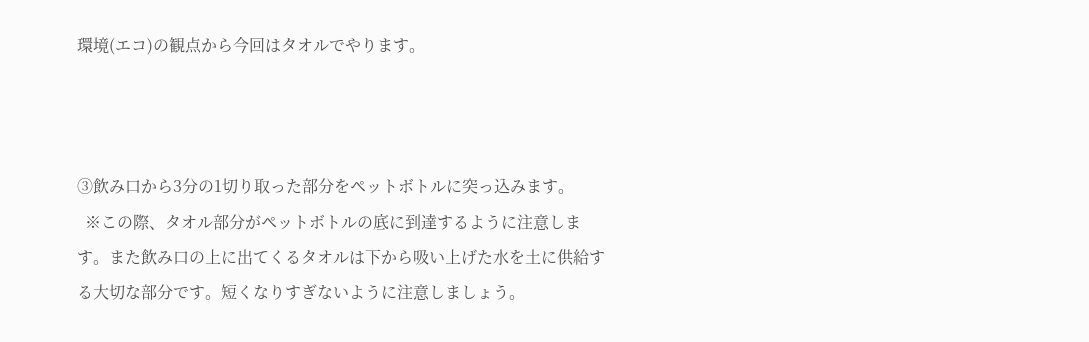環境(エコ)の観点から今回はタオルでやります。



③飲み口から3分の1切り取った部分をペットボトルに突っ込みます。
  ※この際、タオル部分がペットボトルの底に到達するように注意します。また飲み口の上に出てくるタオルは下から吸い上げた水を土に供給する大切な部分です。短くなりすぎないように注意しましょう。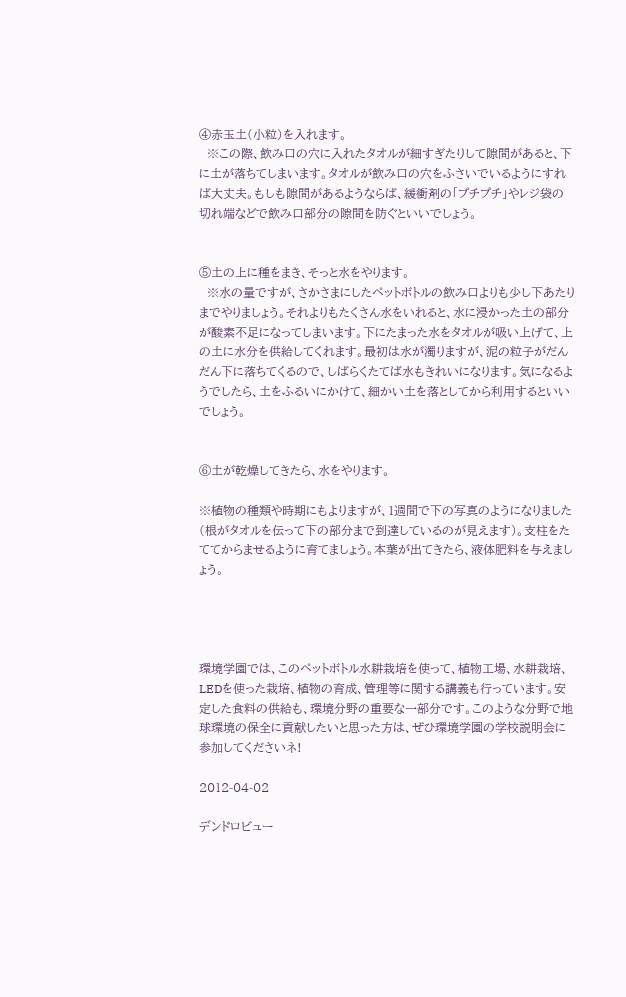④赤玉土(小粒)を入れます。
  ※この際、飲み口の穴に入れたタオルが細すぎたりして隙間があると、下に土が落ちてしまいます。タオルが飲み口の穴をふさいでいるようにすれば大丈夫。もしも隙間があるようならば、緩衝剤の「プチプチ」やレジ袋の切れ端などで飲み口部分の隙間を防ぐといいでしょう。


⑤土の上に種をまき、そっと水をやります。
  ※水の量ですが、さかさまにしたペットボトルの飲み口よりも少し下あたりまでやりましょう。それよりもたくさん水をいれると、水に浸かった土の部分が酸素不足になってしまいます。下にたまった水をタオルが吸い上げて、上の土に水分を供給してくれます。最初は水が濁りますが、泥の粒子がだんだん下に落ちてくるので、しばらくたてば水もきれいになります。気になるようでしたら、土をふるいにかけて、細かい土を落としてから利用するといいでしょう。


⑥土が乾燥してきたら、水をやります。

※植物の種類や時期にもよりますが、1週間で下の写真のようになりました(根がタオルを伝って下の部分まで到達しているのが見えます)。支柱をたててからませるように育てましょう。本葉が出てきたら、液体肥料を与えましょう。




環境学園では、このペットボトル水耕栽培を使って、植物工場、水耕栽培、LEDを使った栽培、植物の育成、管理等に関する講義も行っています。安定した食料の供給も、環境分野の重要な一部分です。このような分野で地球環境の保全に貢献したいと思った方は、ぜひ環境学園の学校説明会に参加してくださいネ!

2012-04-02

デンドロビュー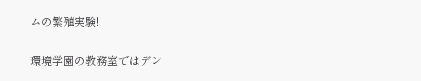ムの繁殖実験!

環境学園の教務室ではデン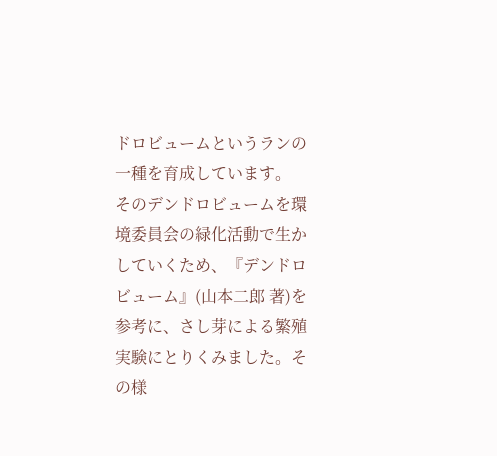ドロビュームというランの一種を育成しています。
そのデンドロビュームを環境委員会の緑化活動で生かしていくため、『デンドロビューム』(山本二郎 著)を参考に、さし芽による繁殖実験にとりくみました。その様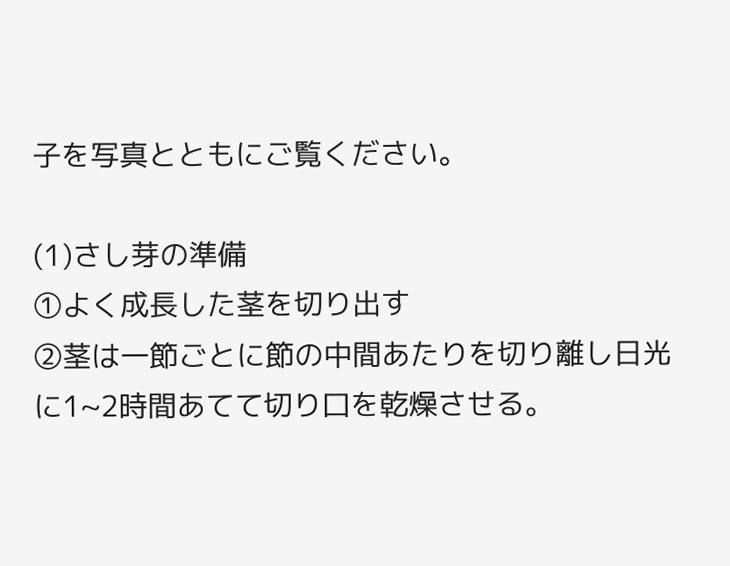子を写真とともにご覧ください。

(1)さし芽の準備
①よく成長した茎を切り出す
②茎は一節ごとに節の中間あたりを切り離し日光に1~2時間あてて切り口を乾燥させる。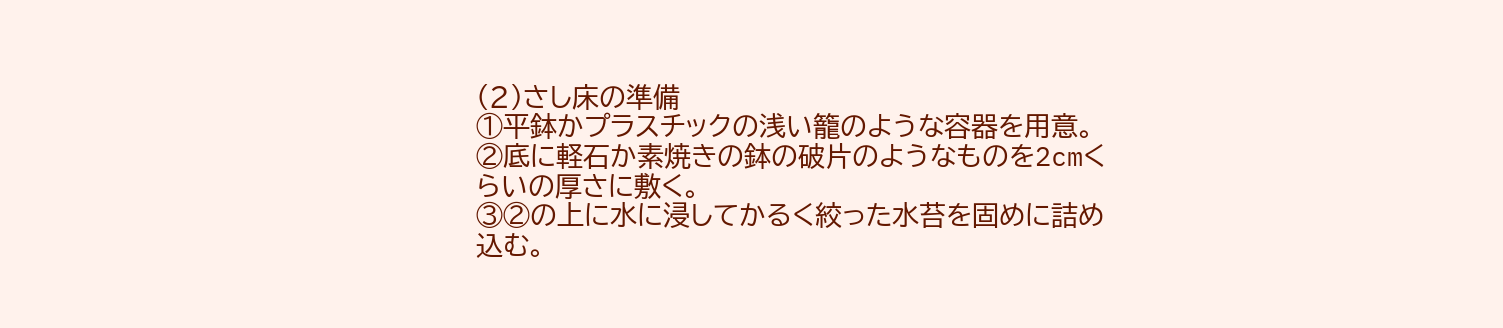(2)さし床の準備
①平鉢かプラスチックの浅い籠のような容器を用意。
②底に軽石か素焼きの鉢の破片のようなものを2cmくらいの厚さに敷く。
③②の上に水に浸してかるく絞った水苔を固めに詰め込む。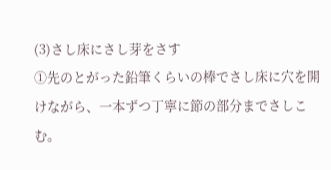(3)さし床にさし芽をさす
①先のとがった鉛筆くらいの棒でさし床に穴を開けながら、一本ずつ丁寧に節の部分までさしこむ。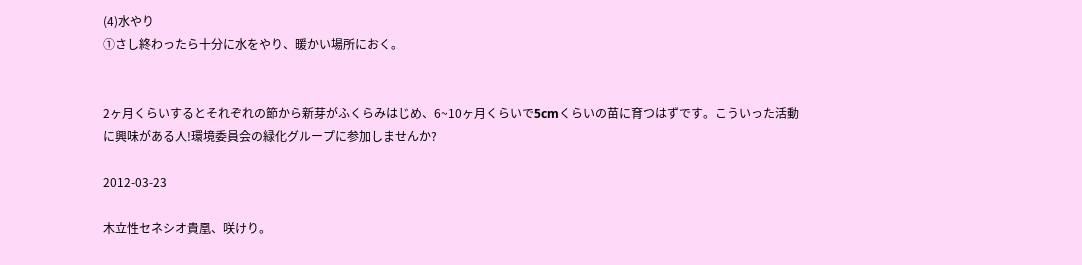(4)水やり
①さし終わったら十分に水をやり、暖かい場所におく。


2ヶ月くらいするとそれぞれの節から新芽がふくらみはじめ、6~10ヶ月くらいで5cmくらいの苗に育つはずです。こういった活動に興味がある人!環境委員会の緑化グループに参加しませんか?

2012-03-23

木立性セネシオ貴凰、咲けり。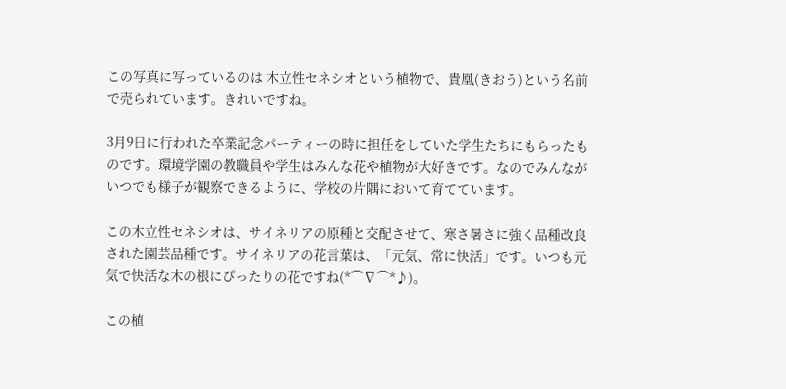この写真に写っているのは 木立性セネシオという植物で、貴凰(きおう)という名前で売られています。きれいですね。

3月9日に行われた卒業記念パーティーの時に担任をしていた学生たちにもらったものです。環境学園の教職員や学生はみんな花や植物が大好きです。なのでみんながいつでも様子が観察できるように、学校の片隅において育てています。

この木立性セネシオは、サイネリアの原種と交配させて、寒さ暑さに強く品種改良された園芸品種です。サイネリアの花言葉は、「元気、常に快活」です。いつも元気で快活な木の根にぴったりの花ですね(*⌒∇⌒*♪)。

この植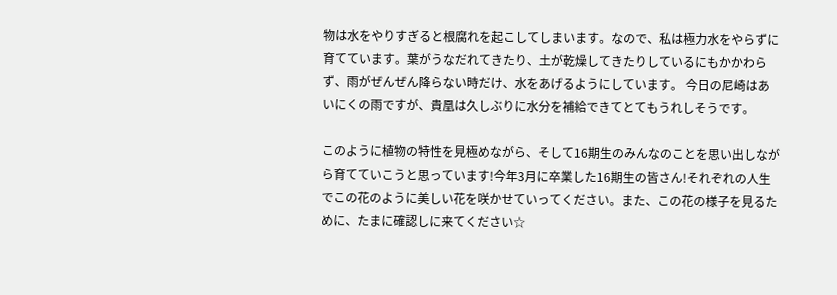物は水をやりすぎると根腐れを起こしてしまいます。なので、私は極力水をやらずに育てています。葉がうなだれてきたり、土が乾燥してきたりしているにもかかわらず、雨がぜんぜん降らない時だけ、水をあげるようにしています。 今日の尼崎はあいにくの雨ですが、貴凰は久しぶりに水分を補給できてとてもうれしそうです。

このように植物の特性を見極めながら、そして16期生のみんなのことを思い出しながら育てていこうと思っています!今年3月に卒業した16期生の皆さん!それぞれの人生でこの花のように美しい花を咲かせていってください。また、この花の様子を見るために、たまに確認しに来てください☆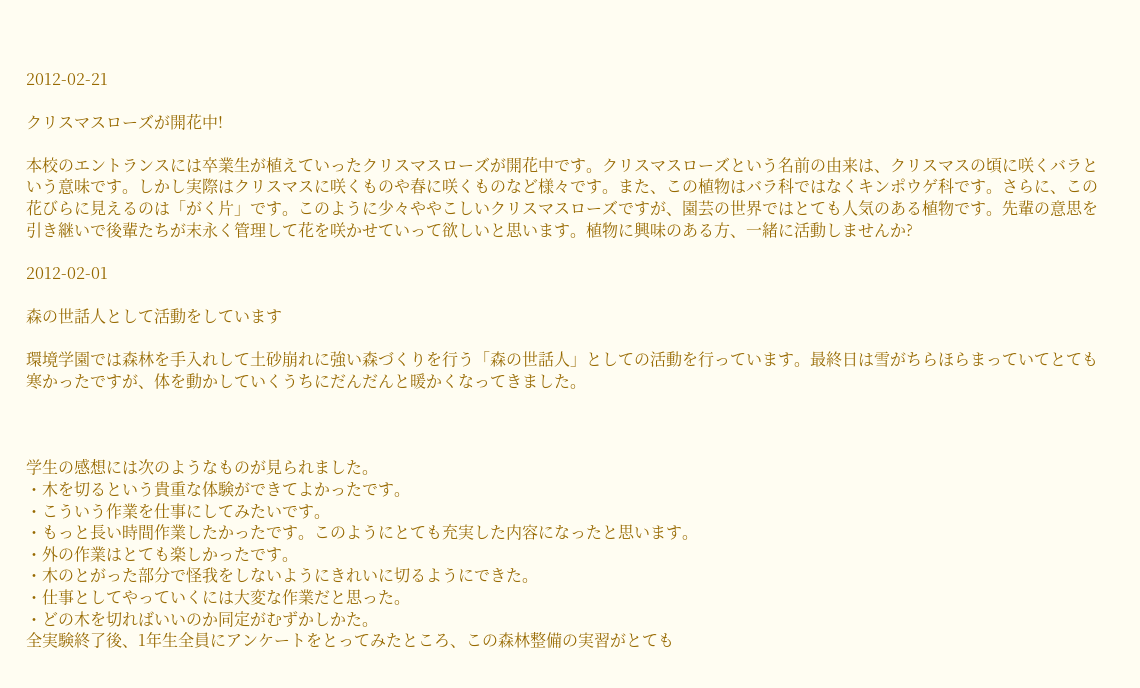2012-02-21

クリスマスローズが開花中!

本校のエントランスには卒業生が植えていったクリスマスローズが開花中です。クリスマスローズという名前の由来は、クリスマスの頃に咲くバラという意味です。しかし実際はクリスマスに咲くものや春に咲くものなど様々です。また、この植物はバラ科ではなくキンポウゲ科です。さらに、この花びらに見えるのは「がく片」です。このように少々ややこしいクリスマスローズですが、園芸の世界ではとても人気のある植物です。先輩の意思を引き継いで後輩たちが末永く管理して花を咲かせていって欲しいと思います。植物に興味のある方、一緒に活動しませんか?

2012-02-01

森の世話人として活動をしています

環境学園では森林を手入れして土砂崩れに強い森づくりを行う「森の世話人」としての活動を行っています。最終日は雪がちらほらまっていてとても寒かったですが、体を動かしていくうちにだんだんと暖かくなってきました。



学生の感想には次のようなものが見られました。
・木を切るという貴重な体験ができてよかったです。
・こういう作業を仕事にしてみたいです。
・もっと長い時間作業したかったです。このようにとても充実した内容になったと思います。
・外の作業はとても楽しかったです。
・木のとがった部分で怪我をしないようにきれいに切るようにできた。
・仕事としてやっていくには大変な作業だと思った。
・どの木を切ればいいのか同定がむずかしかた。
全実験終了後、1年生全員にアンケートをとってみたところ、この森林整備の実習がとても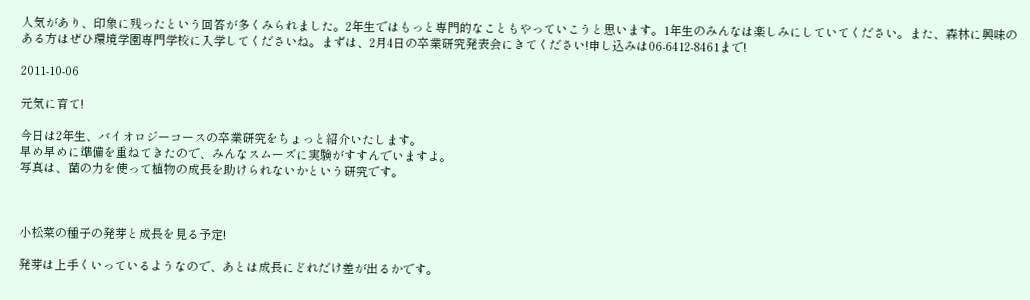人気があり、印象に残ったという回答が多くみられました。2年生ではもっと専門的なこともやっていこうと思います。1年生のみんなは楽しみにしていてください。また、森林に興味のある方はぜひ環境学園専門学校に入学してくださいね。まずは、2月4日の卒業研究発表会にきてください!申し込みは06-6412-8461まで!

2011-10-06

元気に育て!

今日は2年生、バイオロジーコースの卒業研究をちょっと紹介いたします。
早め早めに準備を重ねてきたので、みんなスムーズに実験がすすんでいますよ。
写真は、菌の力を使って植物の成長を助けられないかという研究です。



小松菜の種子の発芽と成長を見る予定!

発芽は上手くいっているようなので、あとは成長にどれだけ差が出るかです。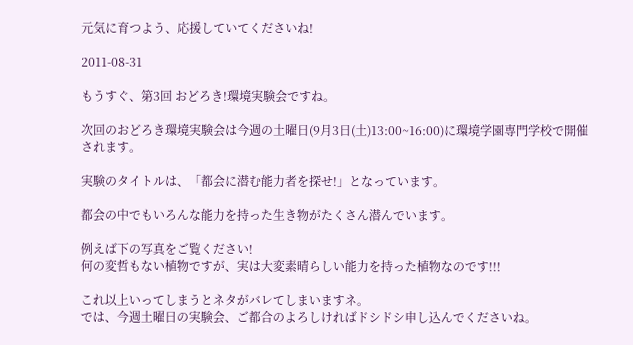元気に育つよう、応援していてくださいね!

2011-08-31

もうすぐ、第3回 おどろき!環境実験会ですね。

次回のおどろき環境実験会は今週の土曜日(9月3日(土)13:00~16:00)に環境学園専門学校で開催されます。

実験のタイトルは、「都会に潜む能力者を探せ!」となっています。

都会の中でもいろんな能力を持った生き物がたくさん潜んでいます。

例えば下の写真をご覧ください!
何の変哲もない植物ですが、実は大変素晴らしい能力を持った植物なのです!!!

これ以上いってしまうとネタがバレてしまいますネ。
では、今週土曜日の実験会、ご都合のよろしければドシドシ申し込んでくださいね。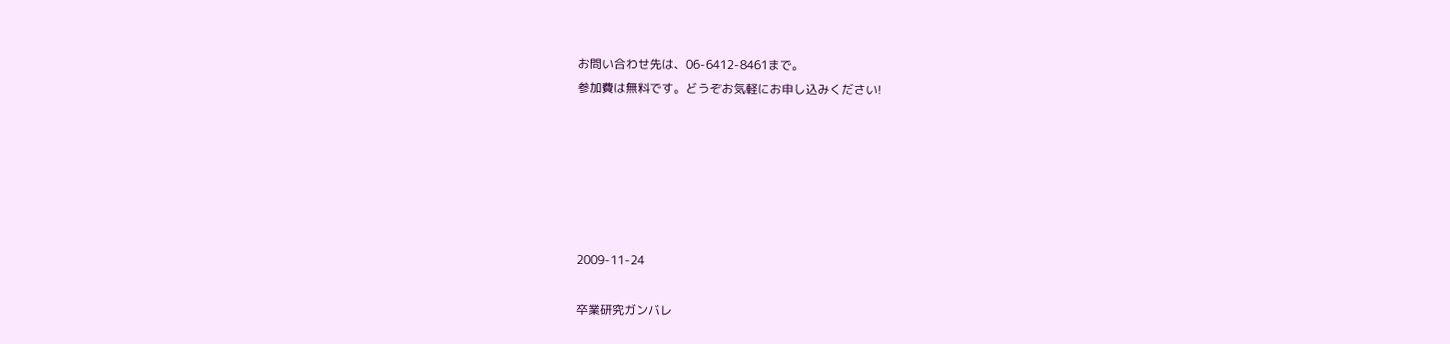お問い合わせ先は、06-6412-8461まで。
参加費は無料です。どうぞお気軽にお申し込みください!






2009-11-24

卒業研究ガンバレ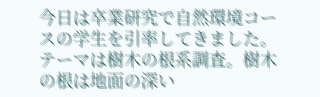今日は卒業研究で自然環境コースの学生を引率してきました。
テーマは樹木の根系調査。樹木の根は地面の深い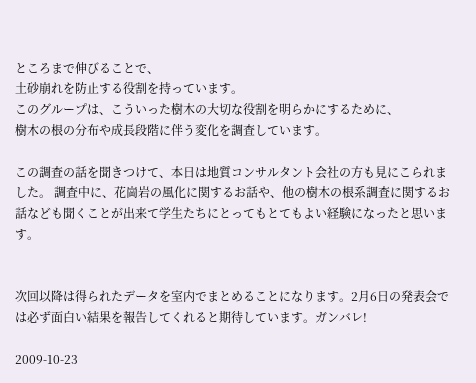ところまで伸びることで、
土砂崩れを防止する役割を持っています。
このグループは、こういった樹木の大切な役割を明らかにするために、
樹木の根の分布や成長段階に伴う変化を調査しています。

この調査の話を聞きつけて、本日は地質コンサルタント会社の方も見にこられました。 調査中に、花崗岩の風化に関するお話や、他の樹木の根系調査に関するお話なども聞くことが出来て学生たちにとってもとてもよい経験になったと思います。


次回以降は得られたデータを室内でまとめることになります。2月6日の発表会では必ず面白い結果を報告してくれると期待しています。ガンバレ!

2009-10-23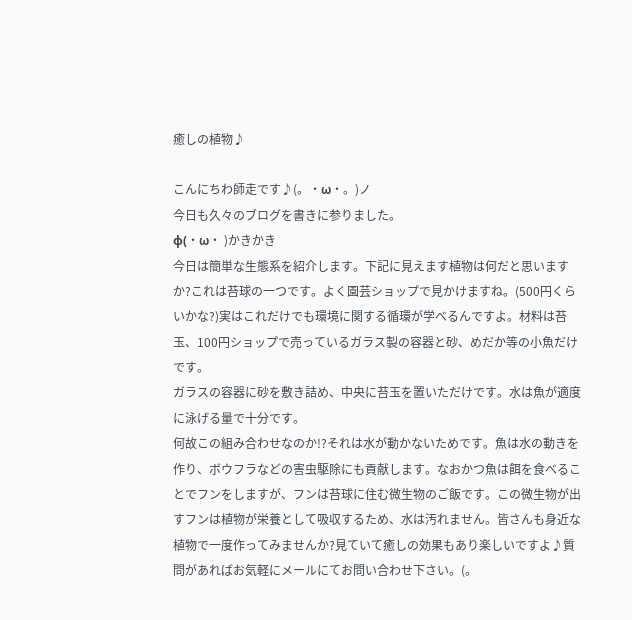癒しの植物♪

こんにちわ師走です♪(。・ω・。)ノ
今日も久々のブログを書きに参りました。
φ(・ω・ )かきかき
今日は簡単な生態系を紹介します。下記に見えます植物は何だと思いますか?これは苔球の一つです。よく園芸ショップで見かけますね。(500円くらいかな?)実はこれだけでも環境に関する循環が学べるんですよ。材料は苔玉、100円ショップで売っているガラス製の容器と砂、めだか等の小魚だけです。
ガラスの容器に砂を敷き詰め、中央に苔玉を置いただけです。水は魚が適度に泳げる量で十分です。
何故この組み合わせなのか!?それは水が動かないためです。魚は水の動きを作り、ボウフラなどの害虫駆除にも貢献します。なおかつ魚は餌を食べることでフンをしますが、フンは苔球に住む微生物のご飯です。この微生物が出すフンは植物が栄養として吸収するため、水は汚れません。皆さんも身近な植物で一度作ってみませんか?見ていて癒しの効果もあり楽しいですよ♪質問があればお気軽にメールにてお問い合わせ下さい。(。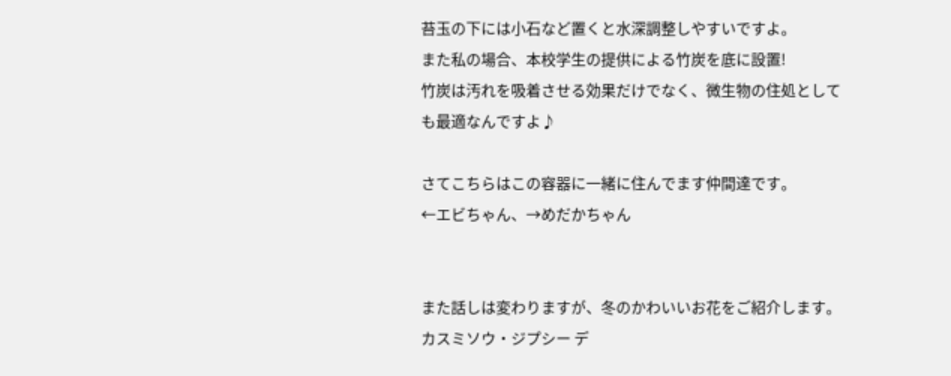苔玉の下には小石など置くと水深調整しやすいですよ。
また私の場合、本校学生の提供による竹炭を底に設置!
竹炭は汚れを吸着させる効果だけでなく、微生物の住処としても最適なんですよ♪

さてこちらはこの容器に一緒に住んでます仲間達です。
←エビちゃん、→めだかちゃん


また話しは変わりますが、冬のかわいいお花をご紹介します。
カスミソウ・ジプシー デ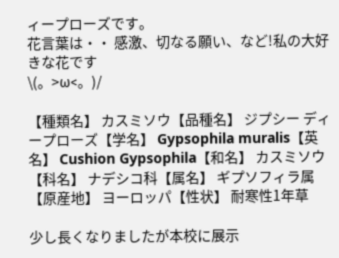ィープローズです。
花言葉は・・ 感激、切なる願い、など!私の大好きな花です
\(。>ω<。)/

【種類名】 カスミソウ【品種名】 ジプシー ディープローズ【学名】 Gypsophila muralis【英名】 Cushion Gypsophila【和名】 カスミソウ【科名】 ナデシコ科【属名】 ギプソフィラ属【原産地】 ヨーロッパ【性状】 耐寒性1年草

少し長くなりましたが本校に展示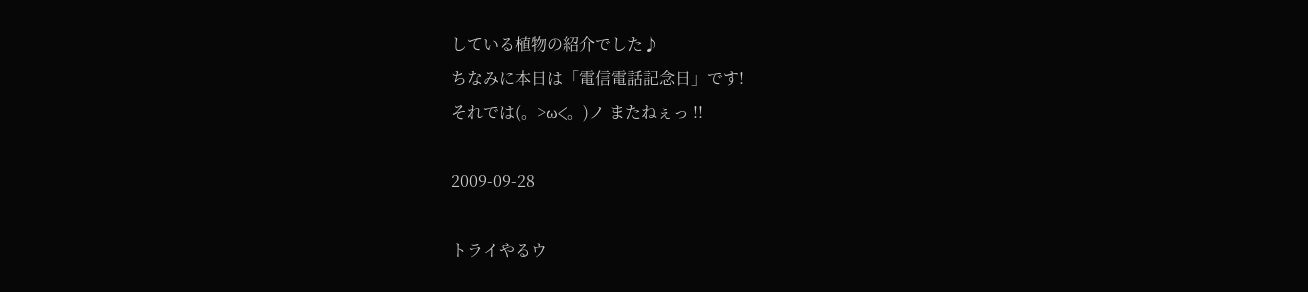している植物の紹介でした♪
ちなみに本日は「電信電話記念日」です!
それでは(。>ω<。)ノ またねぇっ !!

2009-09-28

トライやるウ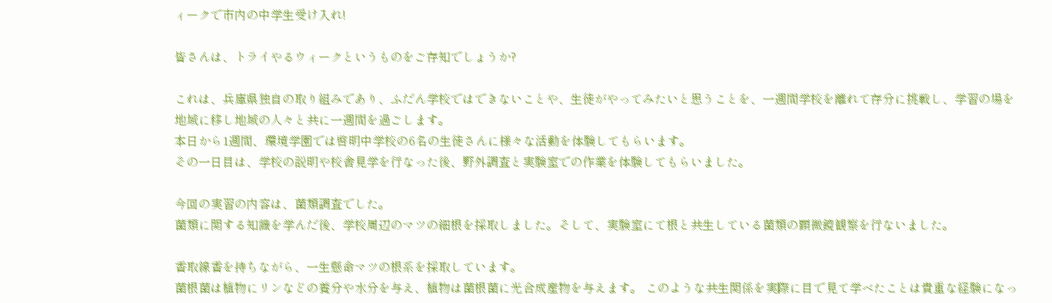ィークで市内の中学生受け入れ!

皆さんは、トライやるウィークというものをご存知でしょうか?

これは、兵庫県独自の取り組みであり、ふだん学校ではできないことや、生徒がやってみたいと思うことを、一週間学校を離れて存分に挑戦し、学習の場を地域に移し地域の人々と共に一週間を過ごします。
本日から1週間、環境学園では啓明中学校の6名の生徒さんに様々な活動を体験してもらいます。
その一日目は、学校の説明や校舎見学を行なった後、野外調査と実験室での作業を体験してもらいました。

今回の実習の内容は、菌類調査でした。
菌類に関する知識を学んだ後、学校周辺のマツの細根を採取しました。そして、実験室にて根と共生している菌類の顕微鏡観察を行ないました。

香取線香を持ちながら、一生懸命マツの根系を採取しています。
菌根菌は植物にリンなどの養分や水分を与え、植物は菌根菌に光合成産物を与えます。 このような共生関係を実際に目で見て学べたことは貴重な経験になっ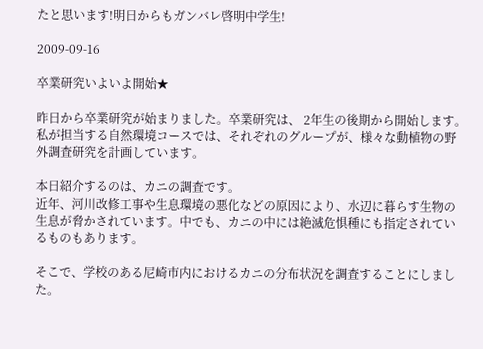たと思います!明日からもガンバレ啓明中学生!

2009-09-16

卒業研究いよいよ開始★

昨日から卒業研究が始まりました。卒業研究は、 2年生の後期から開始します。
私が担当する自然環境コースでは、それぞれのグループが、様々な動植物の野外調査研究を計画しています。

本日紹介するのは、カニの調査です。
近年、河川改修工事や生息環境の悪化などの原因により、水辺に暮らす生物の生息が脅かされています。中でも、カニの中には絶滅危惧種にも指定されているものもあります。

そこで、学校のある尼崎市内におけるカニの分布状況を調査することにしました。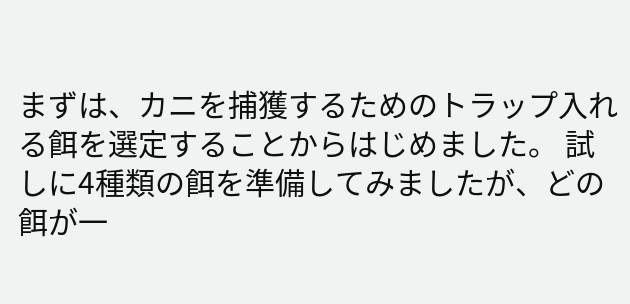まずは、カニを捕獲するためのトラップ入れる餌を選定することからはじめました。 試しに4種類の餌を準備してみましたが、どの餌が一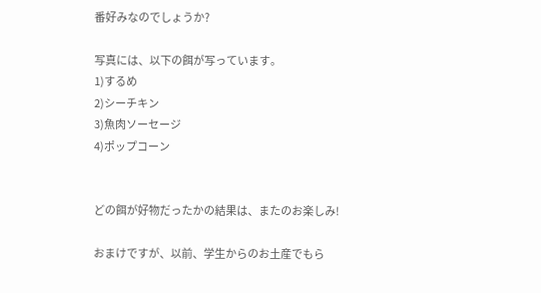番好みなのでしょうか?

写真には、以下の餌が写っています。
1)するめ
2)シーチキン
3)魚肉ソーセージ
4)ポップコーン


どの餌が好物だったかの結果は、またのお楽しみ!

おまけですが、以前、学生からのお土産でもら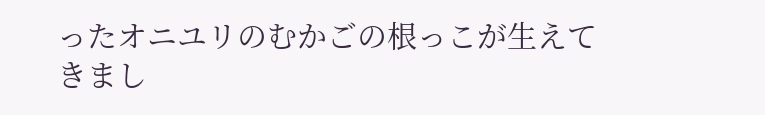ったオニユリのむかごの根っこが生えてきまし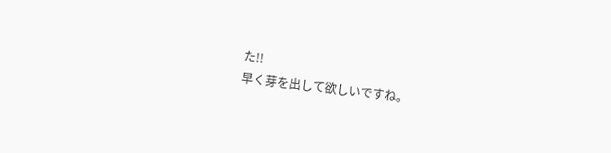た!!
早く芽を出して欲しいですね。